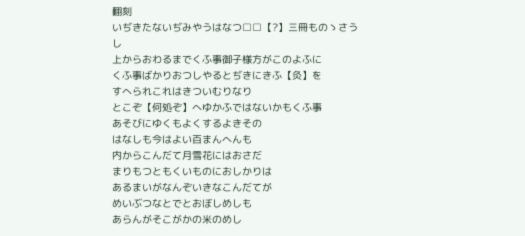翻刻
いぢきたないぢみやうはなつ□□【?】三冊ものゝさうし
上からおわるまでくふ事御子様方がこのよふに
くふ事ばかりおつしやるとぢきにきふ【灸】を
すへられこれはきついむりなり
とこぞ【何処ぞ】へゆかふではないかもくふ事
あそびにゆくもよくするよきその
はなしも今はよい百まんへんも
内からこんだて月雪花にはおさだ
まりもつともくいものにおしかりは
あるまいがなんぞいきなこんだてが
めいぶつなとでとおぼしめしも
あらんがそこがかの米のめし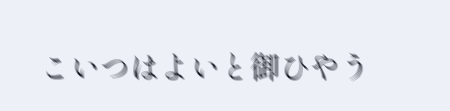こいつはよいと御ひやう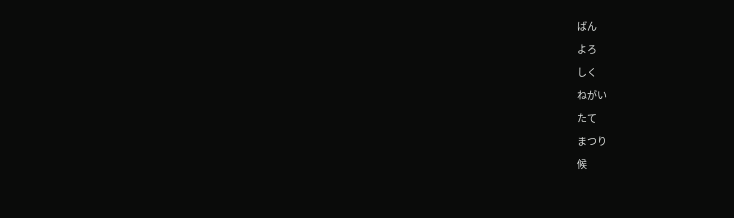ばん
よろ
しく
ねがい
たて
まつり
候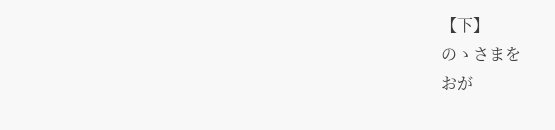【下】
のゝさまを
おが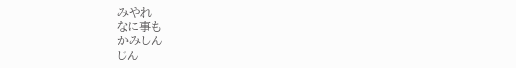みやれ
なに事も
かみしん
じん